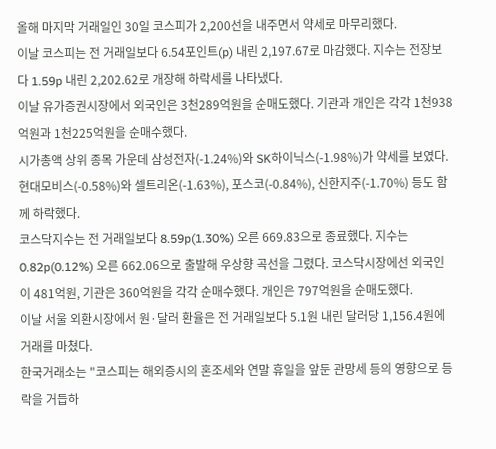올해 마지막 거래일인 30일 코스피가 2,200선을 내주면서 약세로 마무리했다.
이날 코스피는 전 거래일보다 6.54포인트(p) 내린 2,197.67로 마감했다. 지수는 전장보다 1.59p 내린 2,202.62로 개장해 하락세를 나타냈다.
이날 유가증권시장에서 외국인은 3천289억원을 순매도했다. 기관과 개인은 각각 1천938억원과 1천225억원을 순매수했다.
시가총액 상위 종목 가운데 삼성전자(-1.24%)와 SK하이닉스(-1.98%)가 약세를 보였다. 현대모비스(-0.58%)와 셀트리온(-1.63%), 포스코(-0.84%), 신한지주(-1.70%) 등도 함께 하락했다.
코스닥지수는 전 거래일보다 8.59p(1.30%) 오른 669.83으로 종료했다. 지수는 0.82p(0.12%) 오른 662.06으로 출발해 우상향 곡선을 그렸다. 코스닥시장에선 외국인이 481억원, 기관은 360억원을 각각 순매수했다. 개인은 797억원을 순매도했다.
이날 서울 외환시장에서 원·달러 환율은 전 거래일보다 5.1원 내린 달러당 1,156.4원에 거래를 마쳤다.
한국거래소는 "코스피는 해외증시의 혼조세와 연말 휴일을 앞둔 관망세 등의 영향으로 등락을 거듭하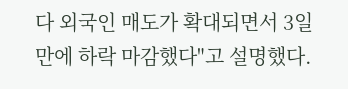다 외국인 매도가 확대되면서 3일 만에 하락 마감했다"고 설명했다.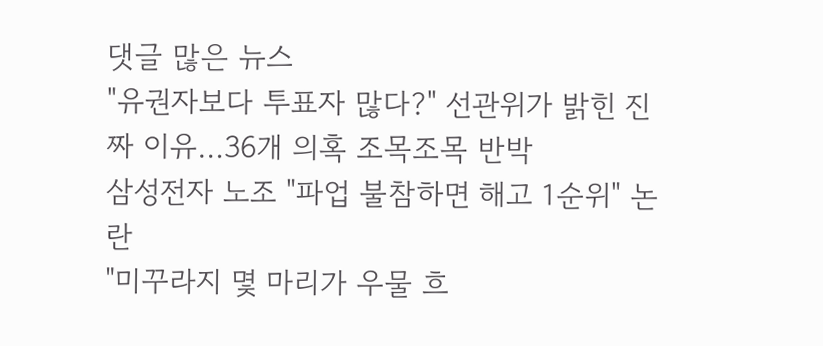댓글 많은 뉴스
"유권자보다 투표자 많다?" 선관위가 밝힌 진짜 이유…36개 의혹 조목조목 반박
삼성전자 노조 "파업 불참하면 해고 1순위" 논란
"미꾸라지 몇 마리가 우물 흐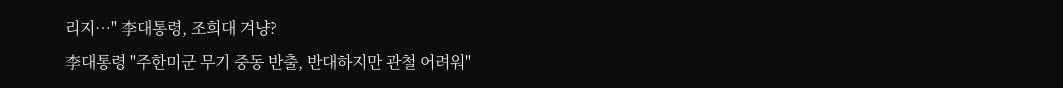리지…" 李대통령, 조희대 겨냥?
李대통령 "주한미군 무기 중동 반출, 반대하지만 관철 어려워"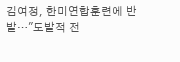김여정, 한미연합훈련에 반발…"도발적 전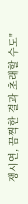쟁시연, 끔찍한 결과 초래할 수도"